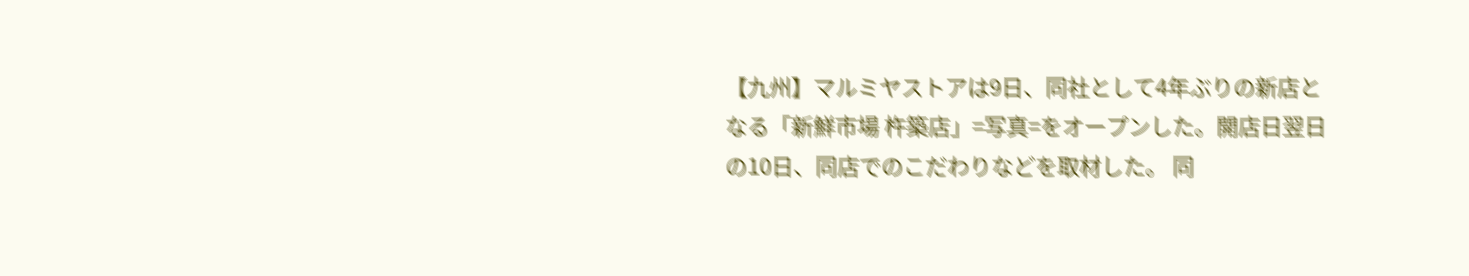【九州】マルミヤストアは9日、同社として4年ぶりの新店となる「新鮮市場 杵築店」=写真=をオープンした。開店日翌日の10日、同店でのこだわりなどを取材した。 同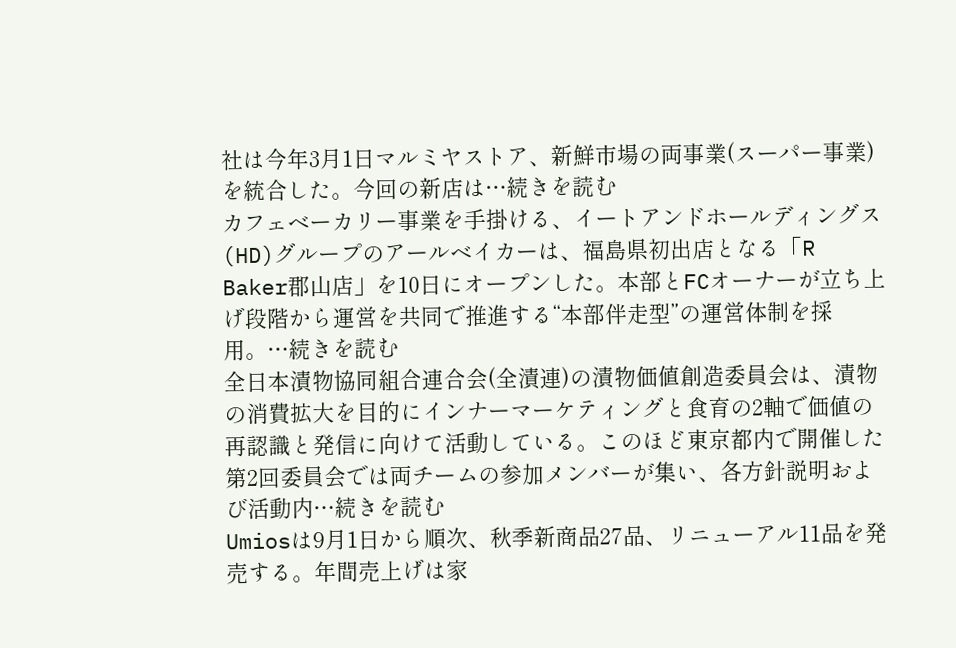社は今年3月1日マルミヤストア、新鮮市場の両事業(スーパー事業)を統合した。今回の新店は…続きを読む
カフェベーカリー事業を手掛ける、イートアンドホールディングス(HD)グループのアールベイカーは、福島県初出店となる「R Baker郡山店」を10日にオープンした。本部とFCオーナーが立ち上げ段階から運営を共同で推進する“本部伴走型”の運営体制を採用。…続きを読む
全日本漬物協同組合連合会(全漬連)の漬物価値創造委員会は、漬物の消費拡大を目的にインナーマーケティングと食育の2軸で価値の再認識と発信に向けて活動している。このほど東京都内で開催した第2回委員会では両チームの参加メンバーが集い、各方針説明および活動内…続きを読む
Umiosは9月1日から順次、秋季新商品27品、リニューアル11品を発売する。年間売上げは家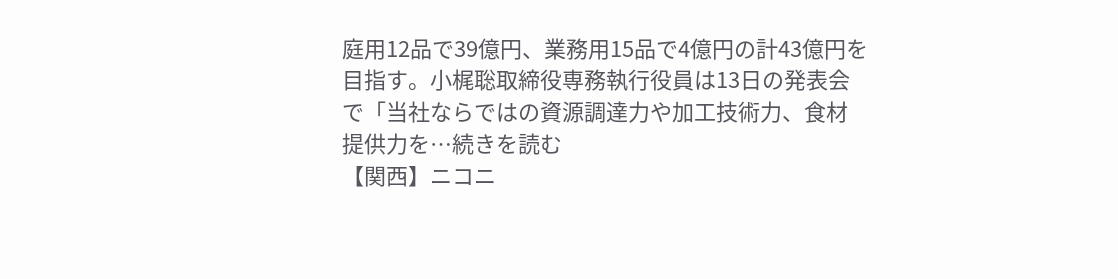庭用12品で39億円、業務用15品で4億円の計43億円を目指す。小梶聡取締役専務執行役員は13日の発表会で「当社ならではの資源調達力や加工技術力、食材提供力を…続きを読む
【関西】ニコニ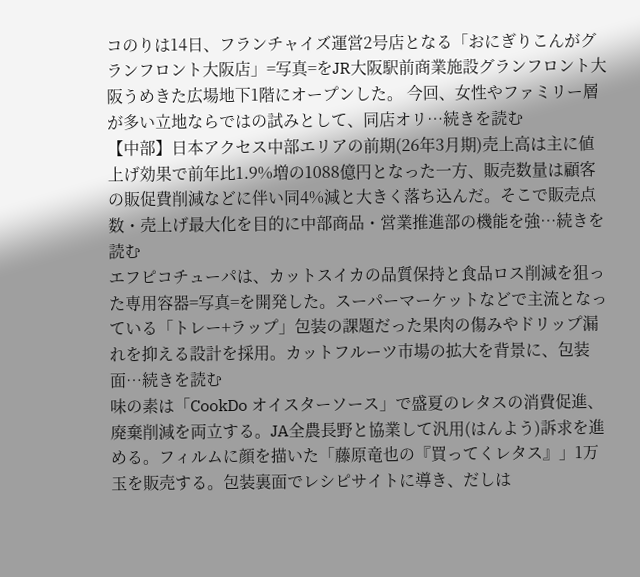コのりは14日、フランチャイズ運営2号店となる「おにぎりこんがグランフロント大阪店」=写真=をJR大阪駅前商業施設グランフロント大阪うめきた広場地下1階にオープンした。 今回、女性やファミリー層が多い立地ならではの試みとして、同店オリ…続きを読む
【中部】日本アクセス中部エリアの前期(26年3月期)売上高は主に値上げ効果で前年比1.9%増の1088億円となった一方、販売数量は顧客の販促費削減などに伴い同4%減と大きく落ち込んだ。そこで販売点数・売上げ最大化を目的に中部商品・営業推進部の機能を強…続きを読む
エフピコチューパは、カットスイカの品質保持と食品ロス削減を狙った専用容器=写真=を開発した。スーパーマーケットなどで主流となっている「トレー+ラップ」包装の課題だった果肉の傷みやドリップ漏れを抑える設計を採用。カットフルーツ市場の拡大を背景に、包装面…続きを読む
味の素は「CookDo オイスターソース」で盛夏のレタスの消費促進、廃棄削減を両立する。JA全農長野と協業して汎用(はんよう)訴求を進める。フィルムに顔を描いた「藤原竜也の『買ってくレタス』」1万玉を販売する。包装裏面でレシピサイトに導き、だしは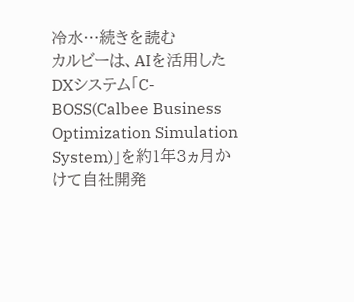冷水…続きを読む
カルビーは、AIを活用したDXシステム「C-BOSS(Calbee Business Optimization Simulation System)」を約1年3ヵ月かけて自社開発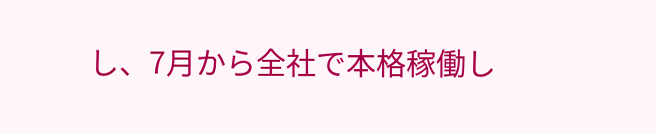し、7月から全社で本格稼働し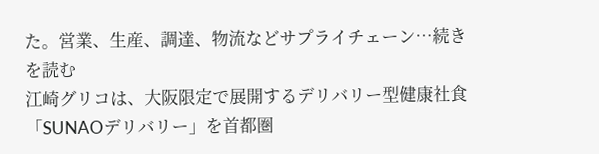た。営業、生産、調達、物流などサプライチェーン…続きを読む
江崎グリコは、大阪限定で展開するデリバリー型健康社食「SUNAOデリバリー」を首都圏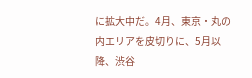に拡大中だ。4月、東京・丸の内エリアを皮切りに、5月以降、渋谷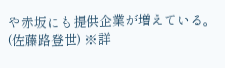や赤坂にも提供企業が増えている。(佐藤路登世) ※詳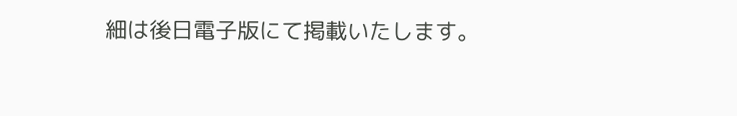細は後日電子版にて掲載いたします。